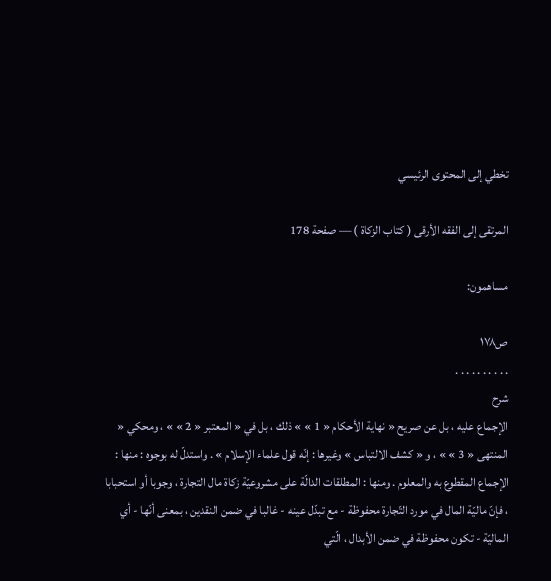تخطي إلى المحتوى الرئيسي

المرتقى إلى الفقه الأرقى ( كتاب الزكاة ) — صفحة 178

مساهمون:

ص١٧٨
. . . . . . . . . .
شرح
الإجماع عليه ، بل عن صريح « نهاية الأحكام « 1 » » ذلك ، بل في « المعتبر « 2 » » ، ومحكي « المنتهى « 3 » » ، و « كشف الالتباس » وغيرها : إنّه قول علماء الإسلام » . واستدلّ له بوجوه : منها : الإجماع المقطوع به والمعلوم . ومنها : المطلقات الدالّة على مشروعيّة زكاة مال التجارة ، وجوبا أو استحبابا ، فإنّ ماليّة المال في مورد التّجارة محفوظة - مع تبدّل عينه - غالبا في ضمن النقدين ، بمعنى أنّها - أي الماليّة - تكون محفوظة في ضمن الأبدال ، الّتي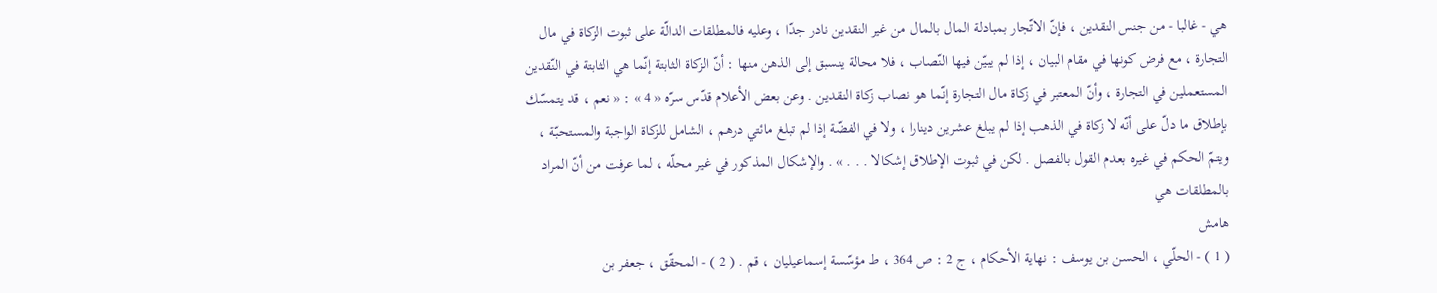هي - غالبا - من جنس النقدين ، فإنّ الاتّجار بمبادلة المال بالمال من غير النقدين نادر جدّا ، وعليه فالمطلقات الدالّة على ثبوت الزكاة في مال التجارة ، مع فرض كونها في مقام البيان ، إذا لم يبيّن فيها النّصاب ، فلا محالة ينسبق إلى الذهن منها : أنّ الزكاة الثابتة إنّما هي الثابتة في النّقدين المستعملين في التجارة ، وأنّ المعتبر في زكاة مال التجارة إنّما هو نصاب زكاة النقدين . وعن بعض الأعلام قدّس سرّه « 4 » : « نعم ، قد يتمسّك بإطلاق ما دلّ على أنّه لا زكاة في الذهب إذا لم يبلغ عشرين دينارا ، ولا في الفضّة إذا لم تبلغ مائتي درهم ، الشامل للزكاة الواجبة والمستحبّة ، ويتمّ الحكم في غيره بعدم القول بالفصل . لكن في ثبوت الإطلاق إشكالا . . . » . والإشكال المذكور في غير محلّه ، لما عرفت من أنّ المراد بالمطلقات هي
هامش
( 1 ) - الحلّي ، الحسن بن يوسف : نهاية الأحكام ، ج 2 : ص 364 ، ط مؤسّسة إسماعيليان ، قم . ( 2 ) - المحقّق ، جعفر بن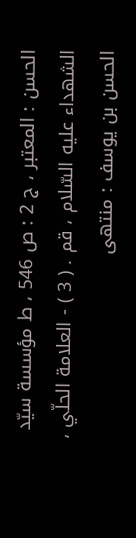الحسن : المعتبر ، ج 2 : ص 546 ، ط مؤسسة سيّد الشهداء عليه السّلام ، قم . ( 3 ) - العلامة الحلّي ، الحسن بن يوسف : منتهى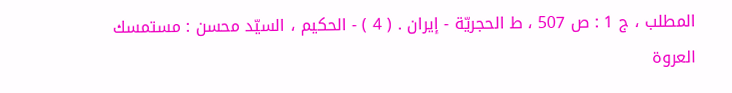المطلب ، ج 1 : ص 507 ، ط الحجريّة - إيران . ( 4 ) - الحكيم ، السيّد محسن : مستمسك العروة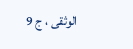الوثقى ، ج 9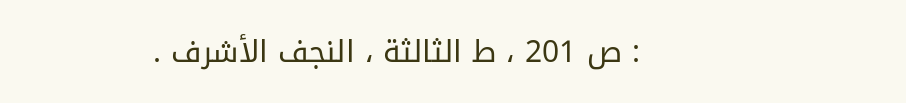: ص 201 ، ط الثالثة ، النجف الأشرف .